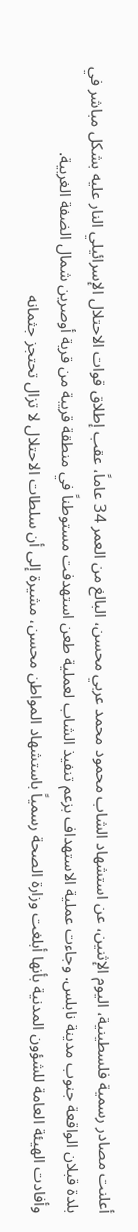أعلنت مصادر رسمية فلسطينية، اليوم الإثنين، عن استشهاد الشاب محمود محمد عربي محسن، البالغ من العمر 34 عاماً، عقب إطلاق قوات الاحتلال الإسرائيلي النار عليه بشكل مباشر في بلدة قبلان الواقعة جنوب مدينة نابلس. وجاءت عملية الاستهداف بزعم تنفيذ الشاب لعملية طعن استهدفت مستوطناً في منطقة قريبة من قرية أوصرين شمال الضفة الغربية.
وأفادت الهيئة العامة للشؤون المدنية بأنها أبلغت وزارة الصحة رسمياً باستشهاد المواطن محسن، مشيرة إلى أن سلطات الاحتلال لا تزال تحتجز جثمانه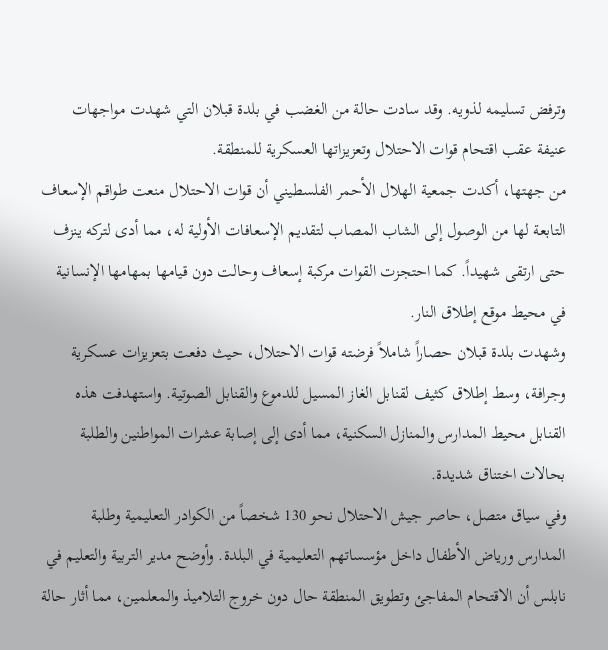وترفض تسليمه لذويه. وقد سادت حالة من الغضب في بلدة قبلان التي شهدت مواجهات عنيفة عقب اقتحام قوات الاحتلال وتعزيزاتها العسكرية للمنطقة.
من جهتها، أكدت جمعية الهلال الأحمر الفلسطيني أن قوات الاحتلال منعت طواقم الإسعاف التابعة لها من الوصول إلى الشاب المصاب لتقديم الإسعافات الأولية له، مما أدى لتركه ينزف حتى ارتقى شهيداً. كما احتجزت القوات مركبة إسعاف وحالت دون قيامها بمهامها الإنسانية في محيط موقع إطلاق النار.
وشهدت بلدة قبلان حصاراً شاملاً فرضته قوات الاحتلال، حيث دفعت بتعزيزات عسكرية وجرافة، وسط إطلاق كثيف لقنابل الغاز المسيل للدموع والقنابل الصوتية. واستهدفت هذه القنابل محيط المدارس والمنازل السكنية، مما أدى إلى إصابة عشرات المواطنين والطلبة بحالات اختناق شديدة.
وفي سياق متصل، حاصر جيش الاحتلال نحو 130 شخصاً من الكوادر التعليمية وطلبة المدارس ورياض الأطفال داخل مؤسساتهم التعليمية في البلدة. وأوضح مدير التربية والتعليم في نابلس أن الاقتحام المفاجئ وتطويق المنطقة حال دون خروج التلاميذ والمعلمين، مما أثار حالة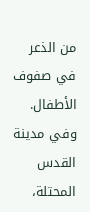من الذعر في صفوف الأطفال.
وفي مدينة القدس المحتلة،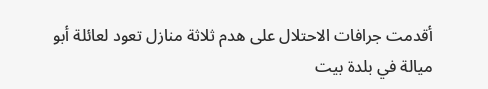أقدمت جرافات الاحتلال على هدم ثلاثة منازل تعود لعائلة أبو ميالة في بلدة بيت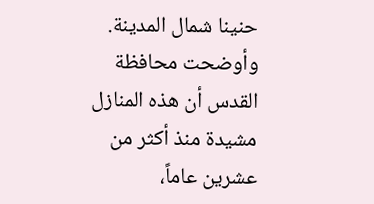حنينا شمال المدينة. وأوضحت محافظة القدس أن هذه المنازل مشيدة منذ أكثر من عشرين عاماً،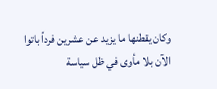وكان يقطنها ما يزيد عن عشرين فرداً باتوا الآن بلا مأوى في ظل سياسة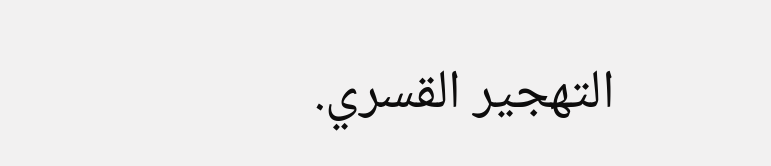التهجير القسري.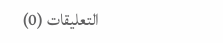التعليقات (0)